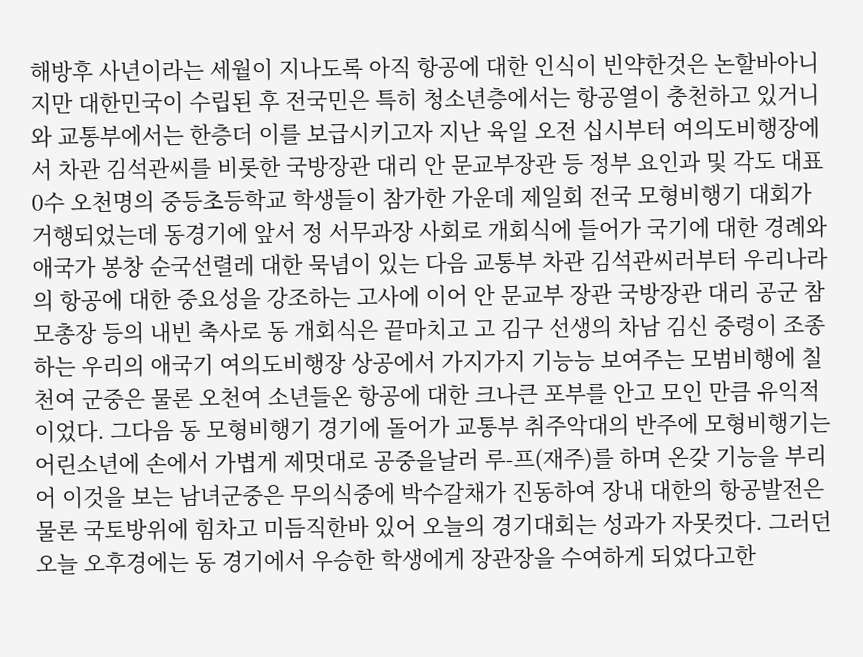해방후 사년이라는 세월이 지나도록 아직 항공에 대한 인식이 빈약한것은 논할바아니지만 대한민국이 수립된 후 전국민은 특히 청소년층에서는 항공열이 충천하고 있거니와 교통부에서는 한층더 이를 보급시키고자 지난 육일 오전 십시부터 여의도비행장에서 차관 김석관씨를 비롯한 국방장관 대리 안 문교부장관 등 정부 요인과 및 각도 대표0수 오천명의 중등초등학교 학생들이 참가한 가운데 제일회 전국 모형비행기 대회가 거행되었는데 동경기에 앞서 정 서무과장 사회로 개회식에 들어가 국기에 대한 경례와 애국가 봉창 순국선렬레 대한 묵념이 있는 다음 교통부 차관 김석관씨러부터 우리나라의 항공에 대한 중요성을 강조하는 고사에 이어 안 문교부 장관 국방장관 대리 공군 참모총장 등의 내빈 축사로 동 개회식은 끝마치고 고 김구 선생의 차남 김신 중령이 조종하는 우리의 애국기 여의도비행장 상공에서 가지가지 기능능 보여주는 모범비행에 칠천여 군중은 물론 오천여 소년들온 항공에 대한 크나큰 포부를 안고 모인 만큼 유익적이었다. 그다음 동 모형비행기 경기에 돌어가 교통부 취주악대의 반주에 모형비행기는 어린소년에 손에서 가볍게 제멋대로 공중을날러 루-프(재주)를 하며 온갖 기능을 부리어 이것을 보는 남녀군중은 무의식중에 박수갈채가 진동하여 장내 대한의 항공발전은 물론 국토방위에 힘차고 미듬직한바 있어 오늘의 경기대회는 성과가 자못컷다. 그러던오늘 오후경에는 동 경기에서 우승한 학생에게 장관장을 수여하게 되었다고한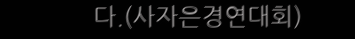다.(사자은경연대회)